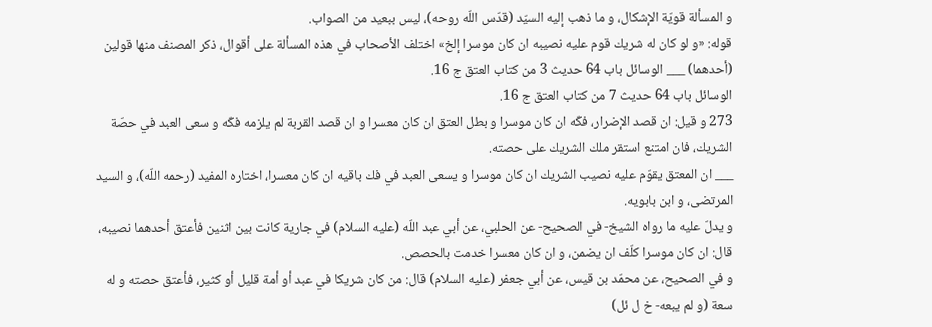و المسألة قويّة الإشكال، و ما ذهب إليه السيّد (قدّس اللّه روحه)، ليس ببعيد من الصواب.
قوله: «و لو كان له شريك قوم عليه نصيبه ان كان موسرا إلخ» اختلف الأصحاب في هذه المسألة على أقوال، ذكر المصنف منها قولين (أحدهما) ___ الوسائل باب 64 حديث 3 من كتاب العتق ج 16.
الوسائل باب 64 حديث 7 من كتاب العتق ج 16.
273 و قيل: ان قصد الإضرار، فكّه ان كان موسرا و بطل العتق ان كان معسرا و ان قصد القربة لم يلزمه فكّه و سعى العبد في حصّة الشريك، فان امتنع استقر ملك الشريك على حصته.
___ ان المعتق يقوّم عليه نصيب الشريك ان كان موسرا و يسعى العبد في فك باقيه ان كان معسرا، اختاره المفيد (رحمه اللّه)، و السيد المرتضى، و ابن بابويه.
و يدلّ عليه ما رواه الشيخ- في الصحيح- عن الحلبي، عن أبي عبد اللّه (عليه السلام) في جارية كانت بين اثنين فأعتق أحدهما نصيبه، قال: ان كان موسرا كلّف ان يضمن، و ان كان معسرا خدمت بالحصص.
و في الصحيح، عن محمّد بن قيس، عن أبي جعفر (عليه السلام) قال: من كان شريكا في عبد أو أمة قليل أو كثير، فأعتق حصته و له سعة (و لم يبعه- خ ل ئل)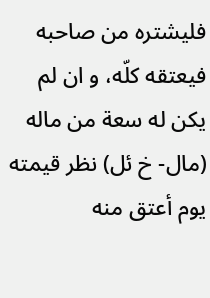فليشتره من صاحبه فيعتقه كلّه، و ان لم يكن له سعة من ماله (مال- خ ئل) نظر قيمته يوم أعتق منه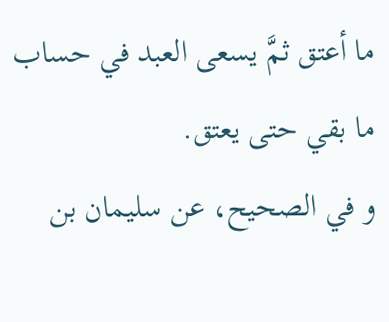ما أعتق ثمَّ يسعى العبد في حساب ما بقي حتى يعتق.
و في الصحيح، عن سليمان بن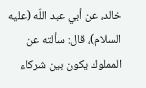خالد، عن أبي عبد اللّه (عليه السلام)، قال: سألته عن المملوك يكون بين شركاء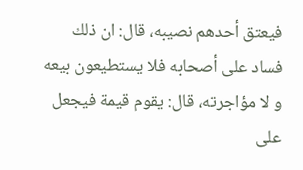فيعتق أحدهم نصيبه، قال: ان ذلك فساد على أصحابه فلا يستطيعون بيعه و لا مؤاجرته، قال: يقوم قيمة فيجعل على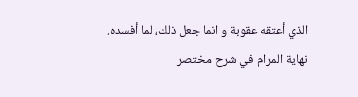الذي أعتقه عقوبة و انما جعل ذلك، لما أفسده.
نهاية المرام في شرح مختصر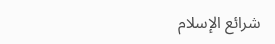شرائع الإسلام